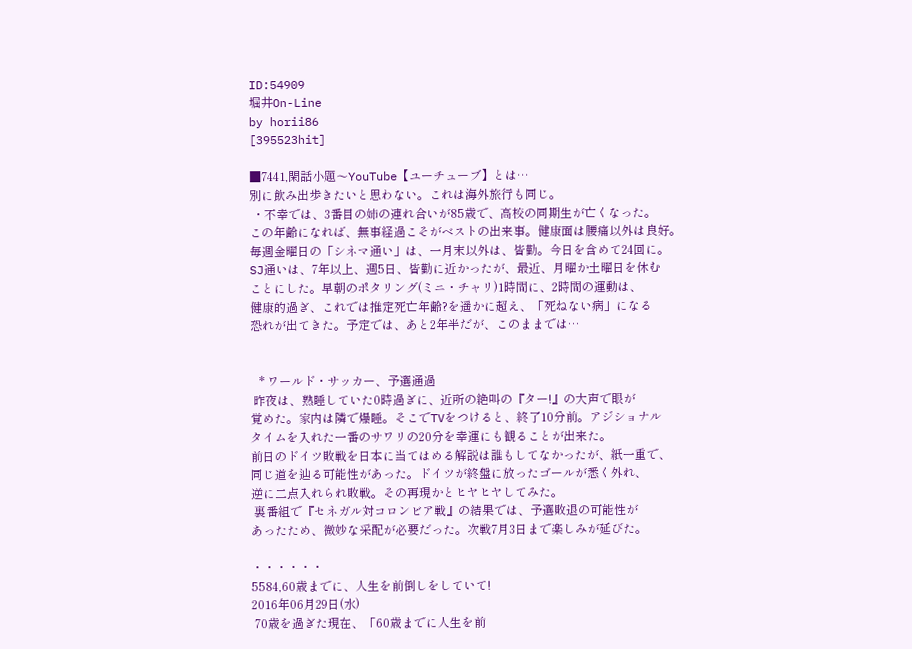ID:54909
堀井On-Line
by horii86
[395523hit]

■7441,閑話小題〜YouTube【ユーチューブ】とは…
別に飲み出歩きたいと思わない。これは海外旅行も同じ。
 ・不幸では、3番目の姉の連れ合いが85歳で、高校の同期生が亡くなった。
この年齢になれば、無事経過こそがベストの出来事。健康面は腰痛以外は良好。
毎週金曜日の「シネマ通い」は、一月末以外は、皆勤。今日を含めて24回に。
SJ通いは、7年以上、週5日、皆勤に近かったが、最近、月曜か土曜日を休む
ことにした。早朝のポタリング(ミニ・チャリ)1時間に、2時間の運動は、
健康的過ぎ、これでは推定死亡年齢?を遥かに超え、「死ねない病」になる
恐れが出てきた。予定では、あと2年半だが、このままでは…


   * ワールド・サッカー、予選通過
 昨夜は、熟睡していた0時過ぎに、近所の絶叫の『ター!』の大声で眼が
覚めた。家内は隣で爆睡。そこでTVをつけると、終了10分前。アジショナル
タイムを入れた一番のサワリの20分を幸運にも観ることが出来た。
前日のドイツ敗戦を日本に当てはめる解説は誰もしてなかったが、紙一重で、
同じ道を辿る可能性があった。ドイツが終盤に放ったゴールが悉く外れ、
逆に二点入れられ敗戦。その再現かとヒヤヒヤしてみた。
 裏番組で『セネガル対コロンビア戦』の結果では、予選敗退の可能性が
あったため、微妙な采配が必要だった。次戦7月3日まで楽しみが延びた。

・・・・・・
5584,60歳までに、人生を前倒しをしていて!
2016年06月29日(水)
 70歳を過ぎた現在、「60歳までに人生を前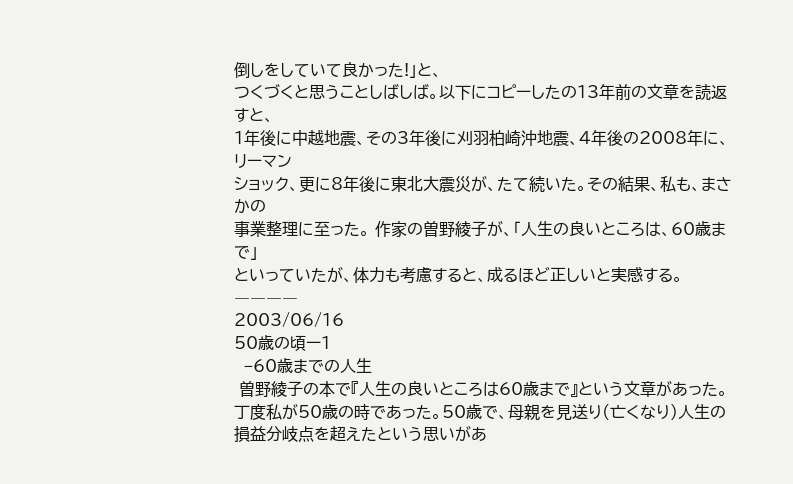倒しをしていて良かった!」と、
つくづくと思うことしばしば。以下にコピーしたの13年前の文章を読返すと、
1年後に中越地震、その3年後に刈羽柏崎沖地震、4年後の2008年に、リーマン
ショック、更に8年後に東北大震災が、たて続いた。その結果、私も、まさかの
事業整理に至った。 作家の曽野綾子が、「人生の良いところは、60歳まで」
といっていたが、体力も考慮すると、成るほど正しいと実感する。
――――
2003/06/16
50歳の頃ー1
  −60歳までの人生
 曽野綾子の本で『人生の良いところは60歳まで』という文章があった。
丁度私が50歳の時であった。50歳で、母親を見送り(亡くなり)人生の
損益分岐点を超えたという思いがあ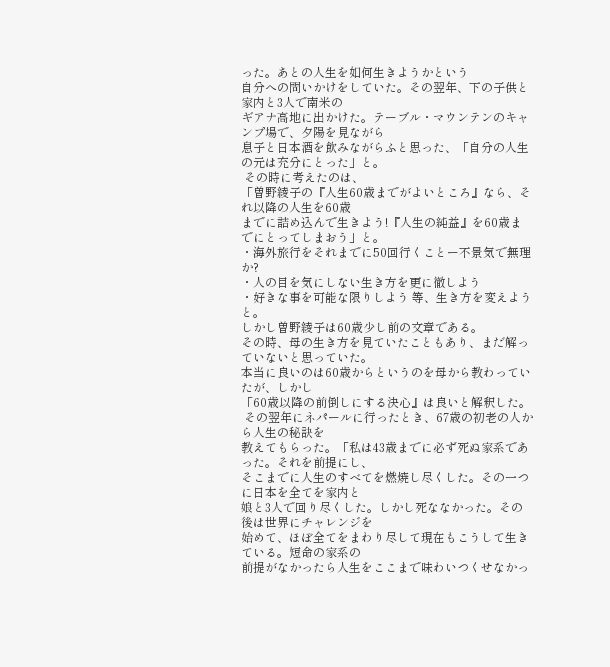った。あとの人生を如何生きようかという
自分への問いかけをしていた。その翌年、下の子供と家内と3人で南米の
ギアナ高地に出かけた。テーブル・マウンテンのキャンプ場で、夕陽を見ながら
息子と日本酒を飲みながらふと思った、「自分の人生の元は充分にとった」と。
 その時に考えたのは、
「曽野綾子の『人生60歳までがよいところ』なら、それ以降の人生を60歳
までに詰め込んで生きよう!『人生の純益』を60歳までにとってしまおう」と。
・海外旅行をそれまでに50回行くことー不景気で無理か?
・人の目を気にしない生き方を更に徹しよう
・好きな事を可能な限りしよう 等、生き方を変えようと。
しかし曽野綾子は60歳少し前の文章である。
その時、母の生き方を見ていたこともあり、まだ解っていないと思っていた。
本当に良いのは60歳からというのを母から教わっていたが、しかし
「60歳以降の前倒しにする決心』は良いと解釈した。
 その翌年にネパールに行ったとき、67歳の初老の人から人生の秘訣を
教えてもらった。「私は43歳までに必ず死ぬ家系であった。それを前提にし、
そこまでに人生のすべてを燃焼し尽くした。その一つに日本を全てを家内と
娘と3人で回り尽くした。しかし死ななかった。その後は世界にチャレンジを
始めて、ほぼ全てをまわり尽して現在もこうして生きている。短命の家系の
前提がなかったら人生をここまで味わいつくせなかっ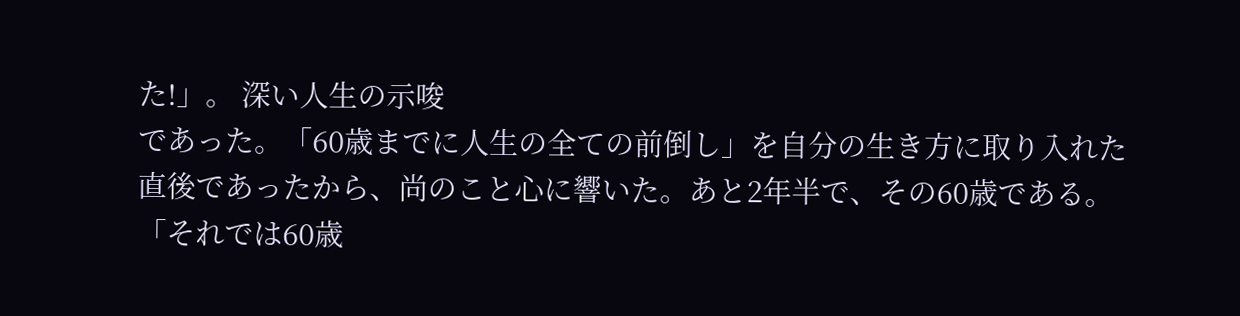た!」。 深い人生の示唆
であった。「60歳までに人生の全ての前倒し」を自分の生き方に取り入れた
直後であったから、尚のこと心に響いた。あと2年半で、その60歳である。
「それでは60歳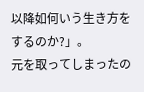以降如何いう生き方をするのか?」。
元を取ってしまったの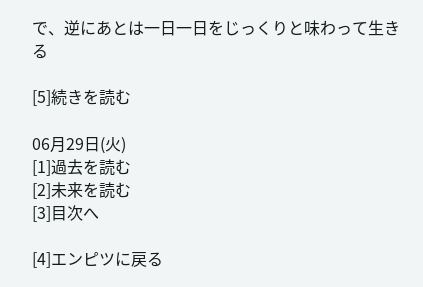で、逆にあとは一日一日をじっくりと味わって生きる

[5]続きを読む

06月29日(火)
[1]過去を読む
[2]未来を読む
[3]目次へ

[4]エンピツに戻る